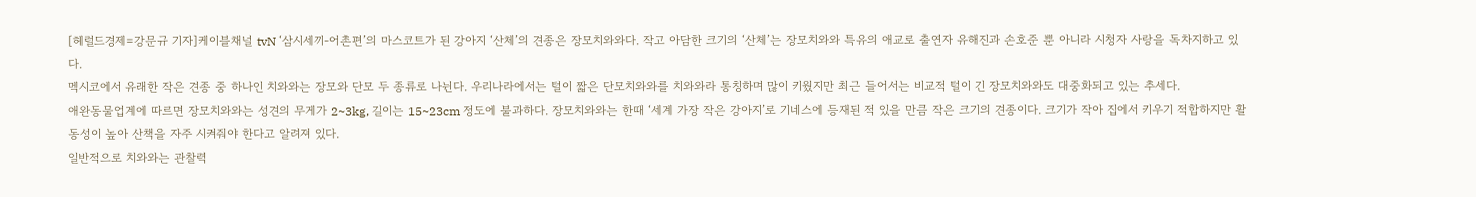[헤럴드경제=강문규 기자]케이블채널 tvN ‘삼시세끼-어촌편’의 마스코트가 된 강아지 ‘산체’의 견종은 장모치와와다. 작고 아담한 크기의 ‘산체’는 장모치와와 특유의 애교로 출연자 유해진과 손호준 뿐 아니라 시청자 사랑을 독차지하고 있다.
멕시코에서 유래한 작은 견종 중 하나인 치와와는 장모와 단모 두 종류로 나뉜다. 우리나라에서는 털이 짧은 단모치와와를 치와와라 통칭하며 많이 키웠지만 최근 들어서는 비교적 털이 긴 장모치와와도 대중화되고 있는 추세다.
애완동물업계에 따르면 장모치와와는 성견의 무게가 2~3kg, 길이는 15~23cm 정도에 불과하다. 장모치와와는 한때 ‘세계 가장 작은 강아지’로 기네스에 등재된 적 있을 만큼 작은 크기의 견종이다. 크기가 작아 집에서 키우기 적합하지만 활동성이 높아 산책을 자주 시켜줘야 한다고 알려져 있다.
일반적으로 치와와는 관찰력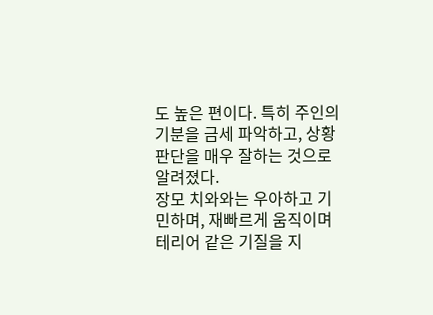도 높은 편이다. 특히 주인의 기분을 금세 파악하고, 상황판단을 매우 잘하는 것으로 알려졌다.
장모 치와와는 우아하고 기민하며, 재빠르게 움직이며 테리어 같은 기질을 지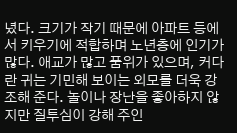녔다. 크기가 작기 때문에 아파트 등에서 키우기에 적합하며 노년층에 인기가 많다. 애교가 많고 품위가 있으며, 커다란 귀는 기민해 보이는 외모를 더욱 강조해 준다. 놀이나 장난을 좋아하지 않지만 질투심이 강해 주인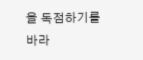을 독점하기를 바라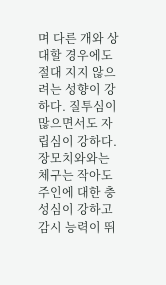며 다른 개와 상대할 경우에도 절대 지지 않으려는 성향이 강하다. 질투심이 많으면서도 자립심이 강하다.
장모치와와는 체구는 작아도 주인에 대한 충성심이 강하고 감시 능력이 뛰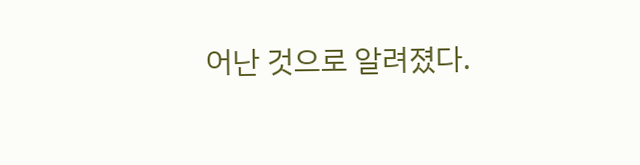어난 것으로 알려졌다.